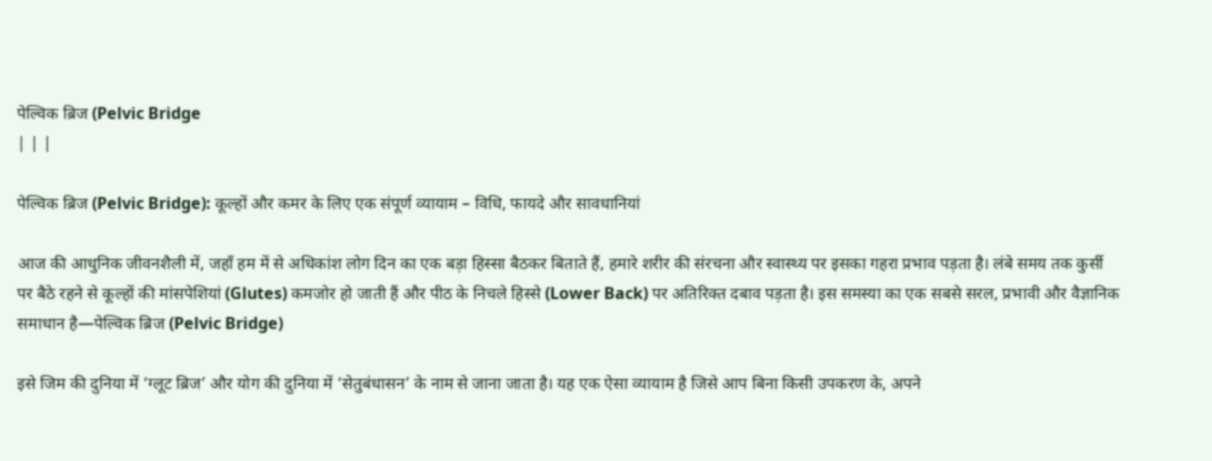पेल्विक ब्रिज (Pelvic Bridge
| | |

पेल्विक ब्रिज (Pelvic Bridge): कूल्हों और कमर के लिए एक संपूर्ण व्यायाम – विधि, फायदे और सावधानियां

आज की आधुनिक जीवनशैली में, जहाँ हम में से अधिकांश लोग दिन का एक बड़ा हिस्सा बैठकर बिताते हैं, हमारे शरीर की संरचना और स्वास्थ्य पर इसका गहरा प्रभाव पड़ता है। लंबे समय तक कुर्सी पर बैठे रहने से कूल्हों की मांसपेशियां (Glutes) कमजोर हो जाती हैं और पीठ के निचले हिस्से (Lower Back) पर अतिरिक्त दबाव पड़ता है। इस समस्या का एक सबसे सरल, प्रभावी और वैज्ञानिक समाधान है—पेल्विक ब्रिज (Pelvic Bridge)

इसे जिम की दुनिया में ‘ग्लूट ब्रिज’ और योग की दुनिया में ‘सेतुबंधासन’ के नाम से जाना जाता है। यह एक ऐसा व्यायाम है जिसे आप बिना किसी उपकरण के, अपने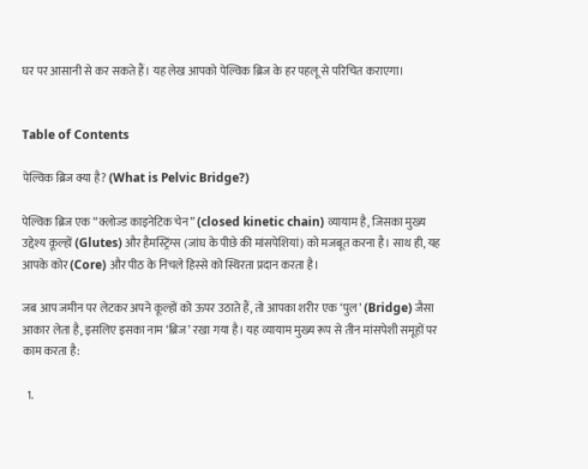घर पर आसानी से कर सकते हैं। यह लेख आपको पेल्विक ब्रिज के हर पहलू से परिचित कराएगा।


Table of Contents

पेल्विक ब्रिज क्या है? (What is Pelvic Bridge?)

पेल्विक ब्रिज एक “क्लोज्ड काइनेटिक चेन” (closed kinetic chain) व्यायाम है, जिसका मुख्य उद्देश्य कूल्हों (Glutes) और हैमस्ट्रिंग्स (जांघ के पीछे की मांसपेशियां) को मजबूत करना है। साथ ही, यह आपके कोर (Core) और पीठ के निचले हिस्से को स्थिरता प्रदान करता है।

जब आप जमीन पर लेटकर अपने कूल्हों को ऊपर उठाते हैं, तो आपका शरीर एक ‘पुल’ (Bridge) जैसा आकार लेता है, इसलिए इसका नाम ‘ब्रिज’ रखा गया है। यह व्यायाम मुख्य रूप से तीन मांसपेशी समूहों पर काम करता है:

  1.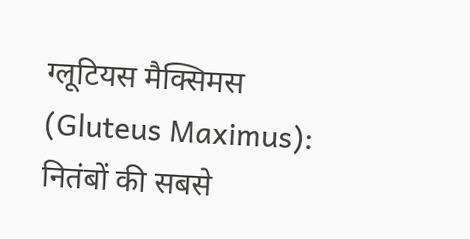ग्लूटियस मैक्सिमस (Gluteus Maximus): नितंबों की सबसे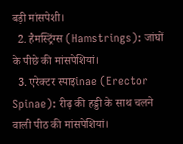बड़ी मांसपेशी।
  2. हैमस्ट्रिंग्स (Hamstrings): जांघों के पीछे की मांसपेशियां।
  3. एरेक्टर स्पाइinae (Erector Spinae): रीढ़ की हड्डी के साथ चलने वाली पीठ की मांसपेशियां।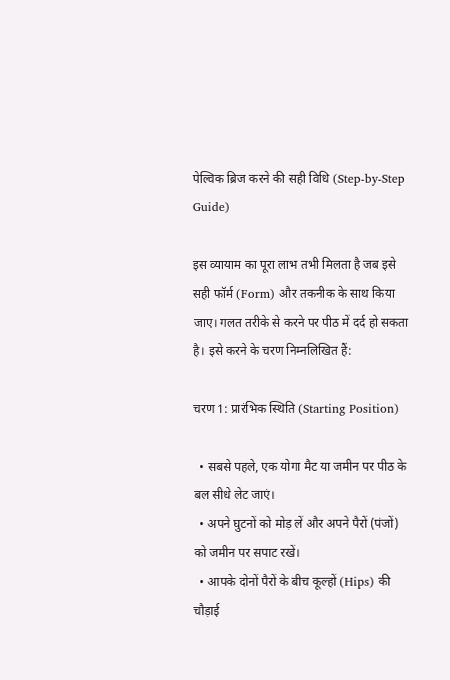पेल्विक ब्रिज करने की सही विधि (Step-by-Step Guide)

इस व्यायाम का पूरा लाभ तभी मिलता है जब इसे सही फॉर्म (Form) और तकनीक के साथ किया जाए। गलत तरीके से करने पर पीठ में दर्द हो सकता है। इसे करने के चरण निम्नलिखित हैं:

चरण 1: प्रारंभिक स्थिति (Starting Position)

  • सबसे पहले, एक योगा मैट या जमीन पर पीठ के बल सीधे लेट जाएं।
  • अपने घुटनों को मोड़ लें और अपने पैरों (पंजों) को जमीन पर सपाट रखें।
  • आपके दोनों पैरों के बीच कूल्हों (Hips) की चौड़ाई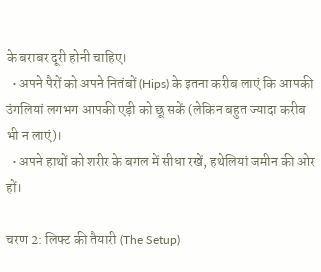के बराबर दूरी होनी चाहिए।
  • अपने पैरों को अपने नितंबों (Hips) के इतना करीब लाएं कि आपकी उंगलियां लगभग आपकी एड़ी को छू सकें (लेकिन बहुत ज्यादा करीब भी न लाएं)।
  • अपने हाथों को शरीर के बगल में सीधा रखें, हथेलियां जमीन की ओर हों।

चरण 2: लिफ्ट की तैयारी (The Setup)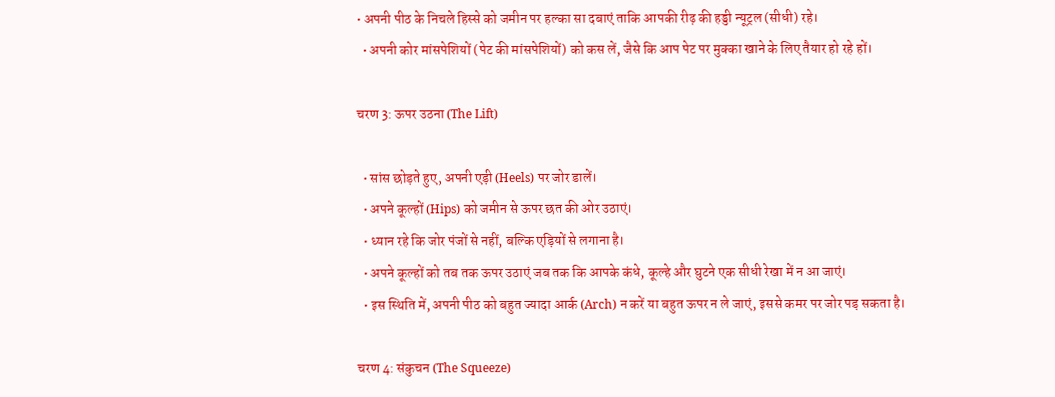• अपनी पीठ के निचले हिस्से को जमीन पर हल्का सा दबाएं ताकि आपकी रीढ़ की हड्डी न्यूट्रल (सीधी) रहे।
  • अपनी कोर मांसपेशियों (पेट की मांसपेशियों) को कस लें, जैसे कि आप पेट पर मुक्का खाने के लिए तैयार हो रहे हों।

चरण 3: ऊपर उठना (The Lift)

  • सांस छोड़ते हुए, अपनी एड़ी (Heels) पर जोर डालें।
  • अपने कूल्हों (Hips) को जमीन से ऊपर छत की ओर उठाएं।
  • ध्यान रहे कि जोर पंजों से नहीं, बल्कि एड़ियों से लगाना है।
  • अपने कूल्हों को तब तक ऊपर उठाएं जब तक कि आपके कंधे, कूल्हे और घुटने एक सीधी रेखा में न आ जाएं।
  • इस स्थिति में, अपनी पीठ को बहुत ज्यादा आर्क (Arch) न करें या बहुत ऊपर न ले जाएं, इससे कमर पर जोर पड़ सकता है।

चरण 4: संकुचन (The Squeeze)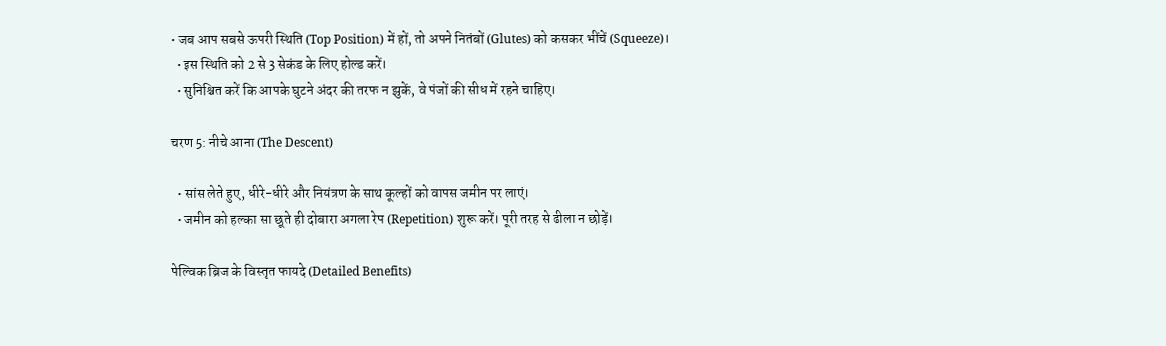• जब आप सबसे ऊपरी स्थिति (Top Position) में हों, तो अपने नितंबों (Glutes) को कसकर भींचें (Squeeze)।
  • इस स्थिति को 2 से 3 सेकंड के लिए होल्ड करें।
  • सुनिश्चित करें कि आपके घुटने अंदर की तरफ न झुकें, वे पंजों की सीध में रहने चाहिए।

चरण 5: नीचे आना (The Descent)

  • सांस लेते हुए, धीरे-धीरे और नियंत्रण के साथ कूल्हों को वापस जमीन पर लाएं।
  • जमीन को हल्का सा छूते ही दोबारा अगला रेप (Repetition) शुरू करें। पूरी तरह से ढीला न छोड़ें।

पेल्विक ब्रिज के विस्तृत फायदे (Detailed Benefits)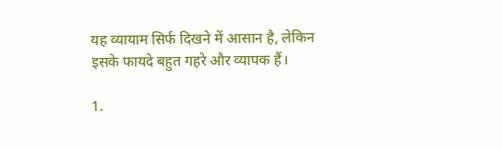यह व्यायाम सिर्फ दिखने में आसान है, लेकिन इसके फायदे बहुत गहरे और व्यापक हैं।

1.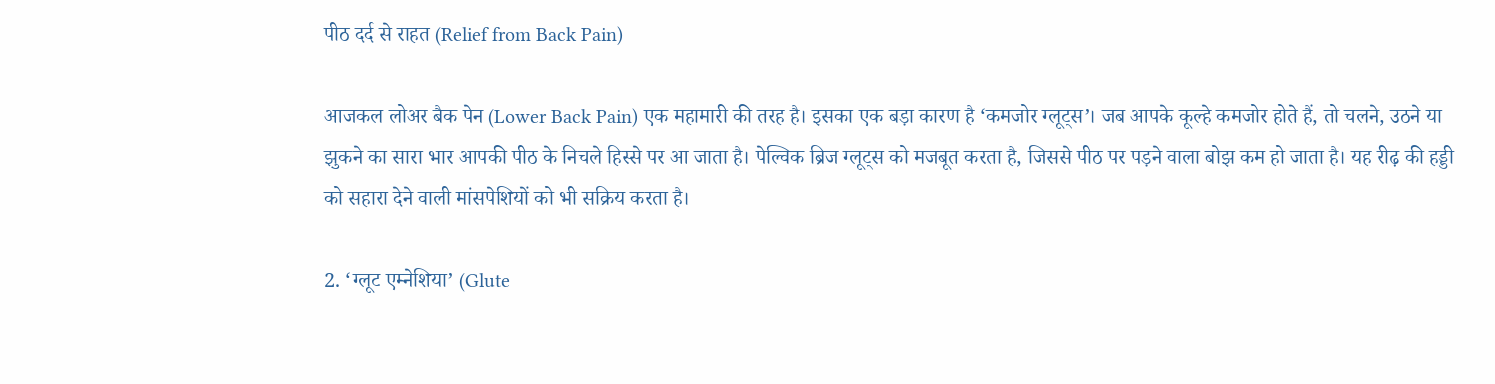पीठ दर्द से राहत (Relief from Back Pain)

आजकल लोअर बैक पेन (Lower Back Pain) एक महामारी की तरह है। इसका एक बड़ा कारण है ‘कमजोर ग्लूट्स’। जब आपके कूल्हे कमजोर होते हैं, तो चलने, उठने या झुकने का सारा भार आपकी पीठ के निचले हिस्से पर आ जाता है। पेल्विक ब्रिज ग्लूट्स को मजबूत करता है, जिससे पीठ पर पड़ने वाला बोझ कम हो जाता है। यह रीढ़ की हड्डी को सहारा देने वाली मांसपेशियों को भी सक्रिय करता है।

2. ‘ग्लूट एम्नेशिया’ (Glute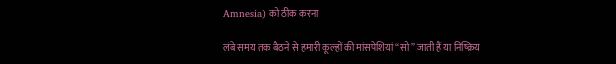Amnesia) को ठीक करना

लंबे समय तक बैठने से हमारी कूल्हों की मांसपेशियां “सो” जाती हैं या निष्क्रिय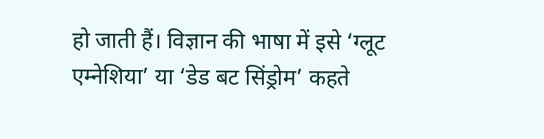हो जाती हैं। विज्ञान की भाषा में इसे ‘ग्लूट एम्नेशिया’ या ‘डेड बट सिंड्रोम’ कहते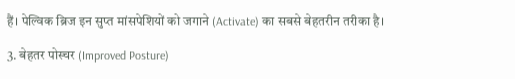हैं। पेल्विक ब्रिज इन सुप्त मांसपेशियों को जगाने (Activate) का सबसे बेहतरीन तरीका है।

3. बेहतर पोस्चर (Improved Posture)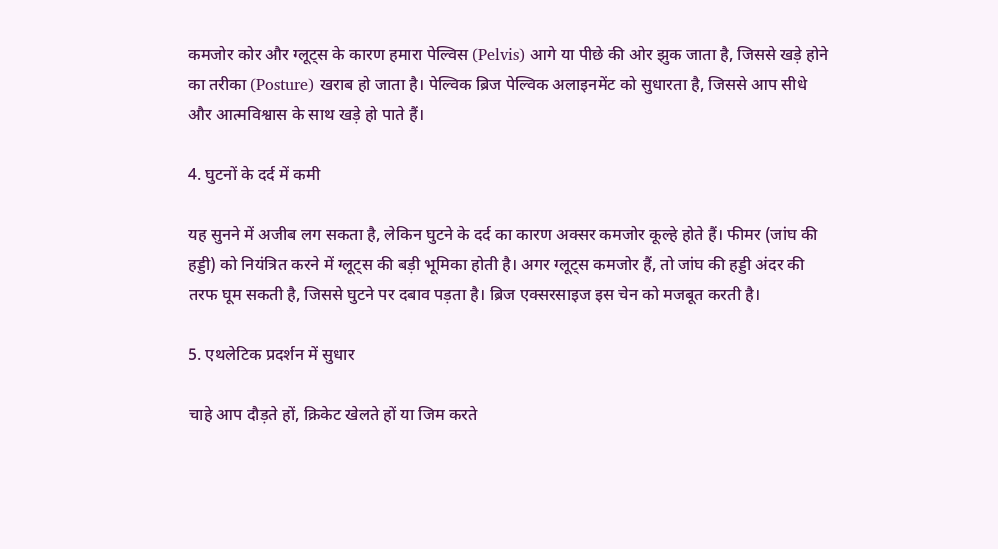कमजोर कोर और ग्लूट्स के कारण हमारा पेल्विस (Pelvis) आगे या पीछे की ओर झुक जाता है, जिससे खड़े होने का तरीका (Posture) खराब हो जाता है। पेल्विक ब्रिज पेल्विक अलाइनमेंट को सुधारता है, जिससे आप सीधे और आत्मविश्वास के साथ खड़े हो पाते हैं।

4. घुटनों के दर्द में कमी

यह सुनने में अजीब लग सकता है, लेकिन घुटने के दर्द का कारण अक्सर कमजोर कूल्हे होते हैं। फीमर (जांघ की हड्डी) को नियंत्रित करने में ग्लूट्स की बड़ी भूमिका होती है। अगर ग्लूट्स कमजोर हैं, तो जांघ की हड्डी अंदर की तरफ घूम सकती है, जिससे घुटने पर दबाव पड़ता है। ब्रिज एक्सरसाइज इस चेन को मजबूत करती है।

5. एथलेटिक प्रदर्शन में सुधार

चाहे आप दौड़ते हों, क्रिकेट खेलते हों या जिम करते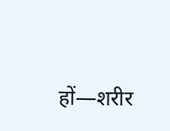हों—शरीर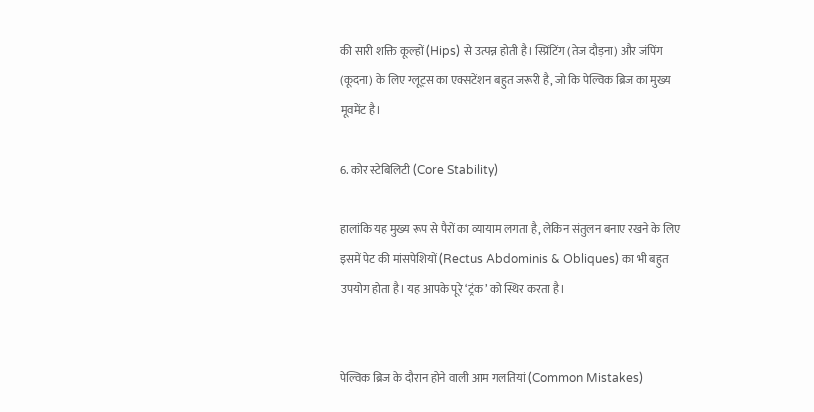की सारी शक्ति कूल्हों (Hips) से उत्पन्न होती है। स्प्रिंटिंग (तेज दौड़ना) और जंपिंग (कूदना) के लिए ग्लूट्स का एक्सटेंशन बहुत जरूरी है, जो कि पेल्विक ब्रिज का मुख्य मूवमेंट है।

6. कोर स्टेबिलिटी (Core Stability)

हालांकि यह मुख्य रूप से पैरों का व्यायाम लगता है, लेकिन संतुलन बनाए रखने के लिए इसमें पेट की मांसपेशियों (Rectus Abdominis & Obliques) का भी बहुत उपयोग होता है। यह आपके पूरे ‘ट्रंक’ को स्थिर करता है।


पेल्विक ब्रिज के दौरान होने वाली आम गलतियां (Common Mistakes)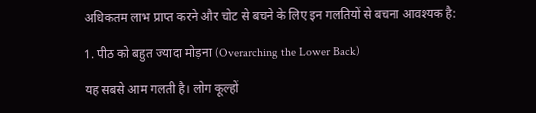अधिकतम लाभ प्राप्त करने और चोट से बचने के लिए इन गलतियों से बचना आवश्यक है:

1. पीठ को बहुत ज्यादा मोड़ना (Overarching the Lower Back)

यह सबसे आम गलती है। लोग कूल्हों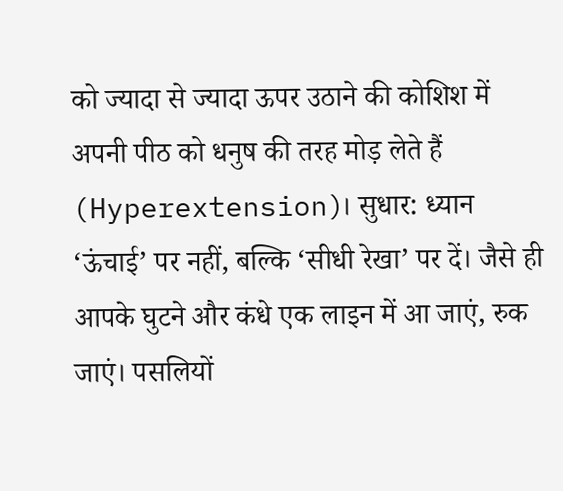को ज्यादा से ज्यादा ऊपर उठाने की कोशिश में अपनी पीठ को धनुष की तरह मोड़ लेते हैं (Hyperextension)। सुधार: ध्यान ‘ऊंचाई’ पर नहीं, बल्कि ‘सीधी रेखा’ पर दें। जैसे ही आपके घुटने और कंधे एक लाइन में आ जाएं, रुक जाएं। पसलियों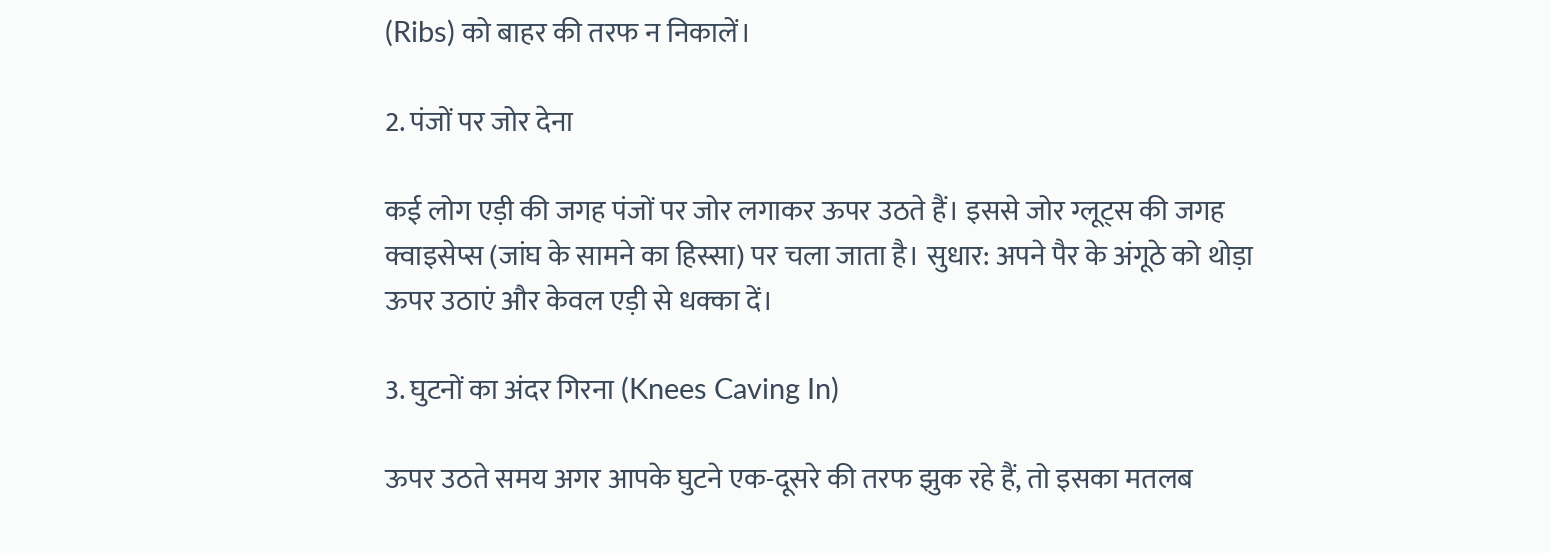(Ribs) को बाहर की तरफ न निकालें।

2. पंजों पर जोर देना

कई लोग एड़ी की जगह पंजों पर जोर लगाकर ऊपर उठते हैं। इससे जोर ग्लूट्स की जगह क्वाइसेप्स (जांघ के सामने का हिस्सा) पर चला जाता है। सुधार: अपने पैर के अंगूठे को थोड़ा ऊपर उठाएं और केवल एड़ी से धक्का दें।

3. घुटनों का अंदर गिरना (Knees Caving In)

ऊपर उठते समय अगर आपके घुटने एक-दूसरे की तरफ झुक रहे हैं, तो इसका मतलब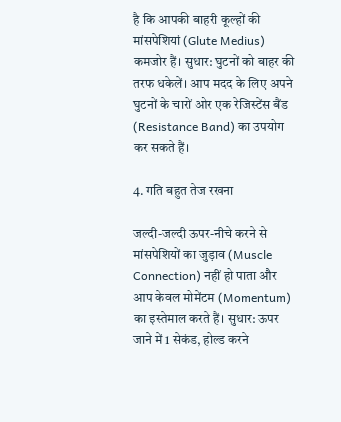है कि आपकी बाहरी कूल्हों की मांसपेशियां (Glute Medius) कमजोर हैं। सुधार: घुटनों को बाहर की तरफ धकेलें। आप मदद के लिए अपने घुटनों के चारों ओर एक रेजिस्टेंस बैंड (Resistance Band) का उपयोग कर सकते हैं।

4. गति बहुत तेज रखना

जल्दी-जल्दी ऊपर-नीचे करने से मांसपेशियों का जुड़ाव (Muscle Connection) नहीं हो पाता और आप केवल मोमेंटम (Momentum) का इस्तेमाल करते हैं। सुधार: ऊपर जाने में 1 सेकंड, होल्ड करने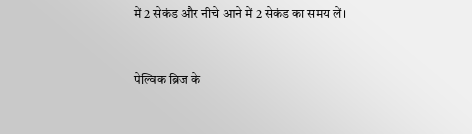में 2 सेकंड और नीचे आने में 2 सेकंड का समय लें।


पेल्विक ब्रिज के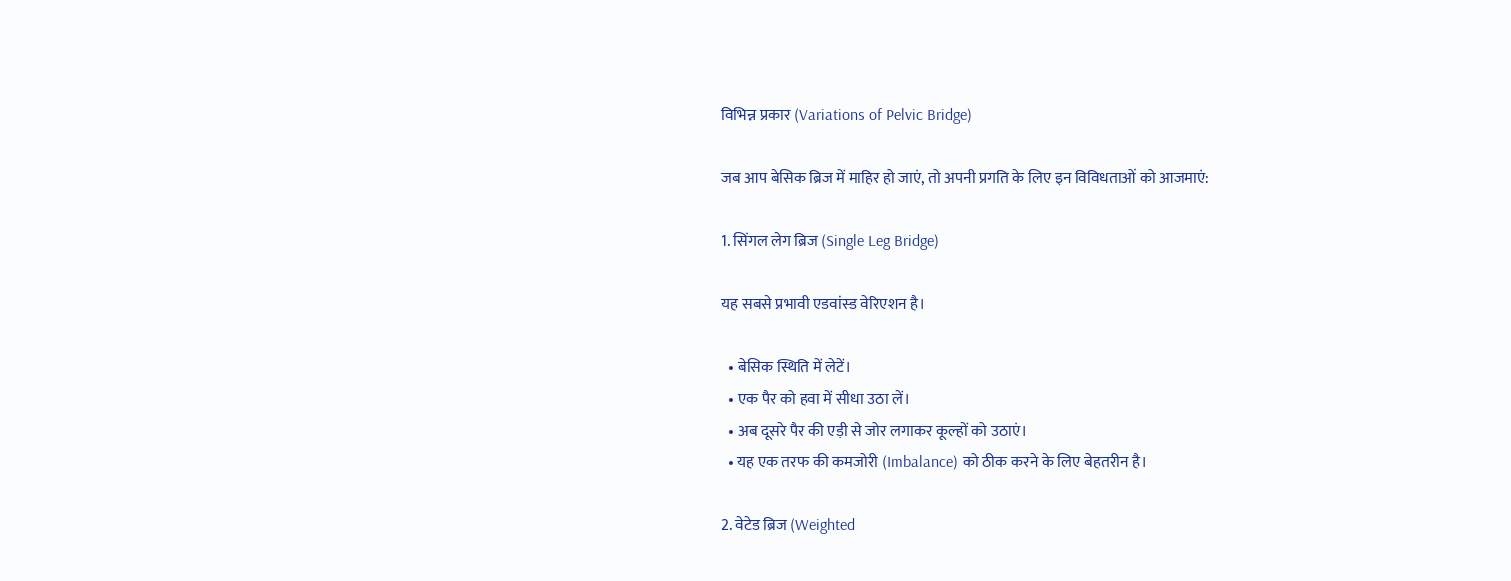विभिन्न प्रकार (Variations of Pelvic Bridge)

जब आप बेसिक ब्रिज में माहिर हो जाएं, तो अपनी प्रगति के लिए इन विविधताओं को आजमाएं:

1. सिंगल लेग ब्रिज (Single Leg Bridge)

यह सबसे प्रभावी एडवांस्ड वेरिएशन है।

  • बेसिक स्थिति में लेटें।
  • एक पैर को हवा में सीधा उठा लें।
  • अब दूसरे पैर की एड़ी से जोर लगाकर कूल्हों को उठाएं।
  • यह एक तरफ की कमजोरी (Imbalance) को ठीक करने के लिए बेहतरीन है।

2. वेटेड ब्रिज (Weighted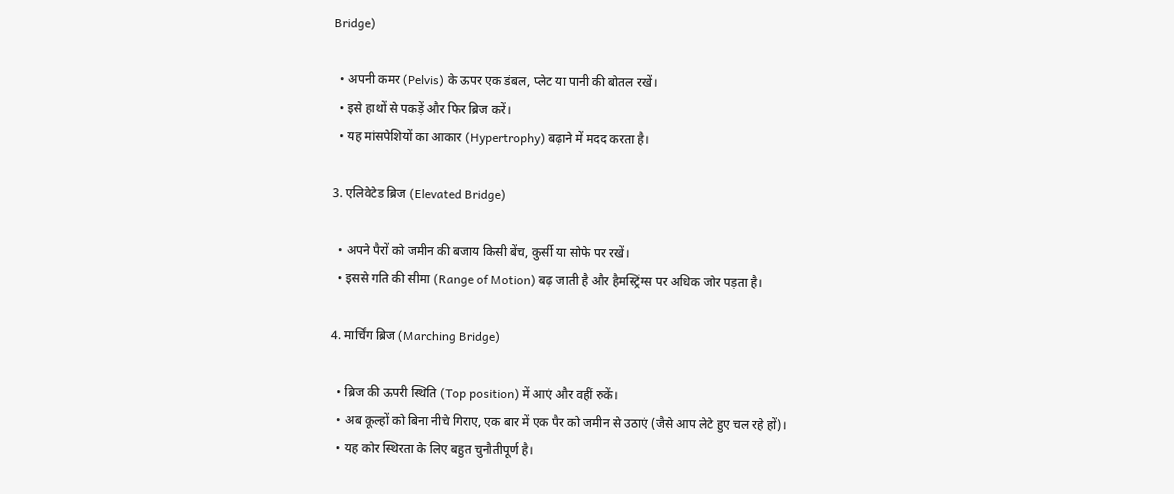Bridge)

  • अपनी कमर (Pelvis) के ऊपर एक डंबल, प्लेट या पानी की बोतल रखें।
  • इसे हाथों से पकड़ें और फिर ब्रिज करें।
  • यह मांसपेशियों का आकार (Hypertrophy) बढ़ाने में मदद करता है।

3. एलिवेटेड ब्रिज (Elevated Bridge)

  • अपने पैरों को जमीन की बजाय किसी बेंच, कुर्सी या सोफे पर रखें।
  • इससे गति की सीमा (Range of Motion) बढ़ जाती है और हैमस्ट्रिंग्स पर अधिक जोर पड़ता है।

4. मार्चिंग ब्रिज (Marching Bridge)

  • ब्रिज की ऊपरी स्थिति (Top position) में आएं और वहीं रुकें।
  • अब कूल्हों को बिना नीचे गिराए, एक बार में एक पैर को जमीन से उठाएं (जैसे आप लेटे हुए चल रहे हों)।
  • यह कोर स्थिरता के लिए बहुत चुनौतीपूर्ण है।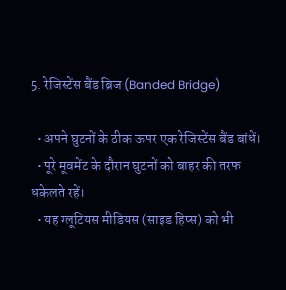5. रेजिस्टेंस बैंड ब्रिज (Banded Bridge)

  • अपने घुटनों के ठीक ऊपर एक रेजिस्टेंस बैंड बांधें।
  • पूरे मूवमेंट के दौरान घुटनों को बाहर की तरफ धकेलते रहें।
  • यह ग्लूटियस मीडियस (साइड हिप्स) को भी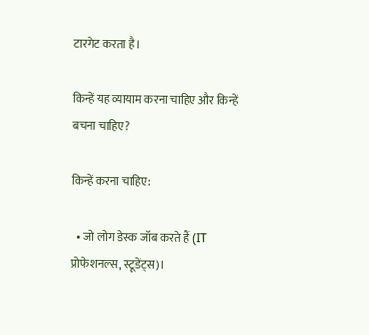टारगेट करता है।

किन्हें यह व्यायाम करना चाहिए और किन्हें बचना चाहिए?

किन्हें करना चाहिए:

  • जो लोग डेस्क जॉब करते हैं (IT प्रोफेशनल्स, स्टूडेंट्स)।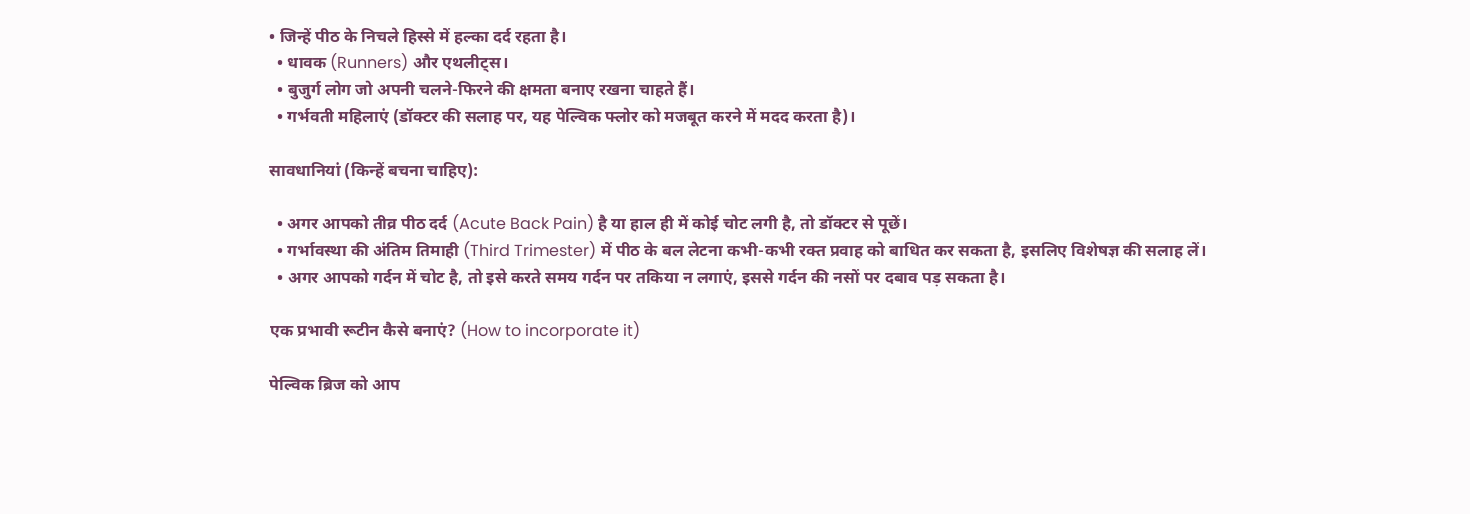• जिन्हें पीठ के निचले हिस्से में हल्का दर्द रहता है।
  • धावक (Runners) और एथलीट्स।
  • बुजुर्ग लोग जो अपनी चलने-फिरने की क्षमता बनाए रखना चाहते हैं।
  • गर्भवती महिलाएं (डॉक्टर की सलाह पर, यह पेल्विक फ्लोर को मजबूत करने में मदद करता है)।

सावधानियां (किन्हें बचना चाहिए):

  • अगर आपको तीव्र पीठ दर्द (Acute Back Pain) है या हाल ही में कोई चोट लगी है, तो डॉक्टर से पूछें।
  • गर्भावस्था की अंतिम तिमाही (Third Trimester) में पीठ के बल लेटना कभी-कभी रक्त प्रवाह को बाधित कर सकता है, इसलिए विशेषज्ञ की सलाह लें।
  • अगर आपको गर्दन में चोट है, तो इसे करते समय गर्दन पर तकिया न लगाएं, इससे गर्दन की नसों पर दबाव पड़ सकता है।

एक प्रभावी रूटीन कैसे बनाएं? (How to incorporate it)

पेल्विक ब्रिज को आप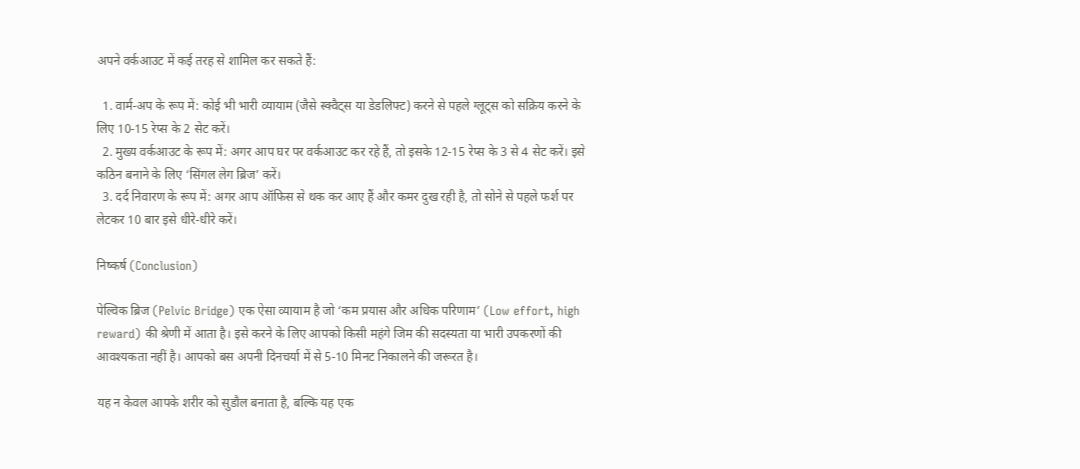अपने वर्कआउट में कई तरह से शामिल कर सकते हैं:

  1. वार्म-अप के रूप में: कोई भी भारी व्यायाम (जैसे स्क्वैट्स या डेडलिफ्ट) करने से पहले ग्लूट्स को सक्रिय करने के लिए 10-15 रेप्स के 2 सेट करें।
  2. मुख्य वर्कआउट के रूप में: अगर आप घर पर वर्कआउट कर रहे हैं, तो इसके 12-15 रेप्स के 3 से 4 सेट करें। इसे कठिन बनाने के लिए ‘सिंगल लेग ब्रिज’ करें।
  3. दर्द निवारण के रूप में: अगर आप ऑफिस से थक कर आए हैं और कमर दुख रही है, तो सोने से पहले फर्श पर लेटकर 10 बार इसे धीरे-धीरे करें।

निष्कर्ष (Conclusion)

पेल्विक ब्रिज (Pelvic Bridge) एक ऐसा व्यायाम है जो ‘कम प्रयास और अधिक परिणाम’ (Low effort, high reward) की श्रेणी में आता है। इसे करने के लिए आपको किसी महंगे जिम की सदस्यता या भारी उपकरणों की आवश्यकता नहीं है। आपको बस अपनी दिनचर्या में से 5-10 मिनट निकालने की जरूरत है।

यह न केवल आपके शरीर को सुडौल बनाता है, बल्कि यह एक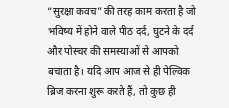“सुरक्षा कवच” की तरह काम करता है जो भविष्य में होने वाले पीठ दर्द, घुटने के दर्द और पोस्चर की समस्याओं से आपको बचाता है। यदि आप आज से ही पेल्विक ब्रिज करना शुरू करते हैं, तो कुछ ही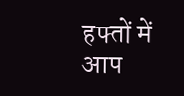हफ्तों में आप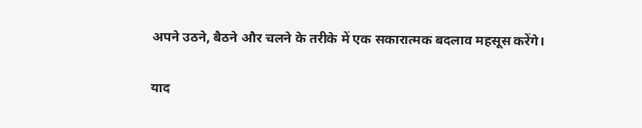अपने उठने, बैठने और चलने के तरीके में एक सकारात्मक बदलाव महसूस करेंगे।

याद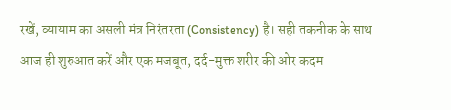रखें, व्यायाम का असली मंत्र निरंतरता (Consistency) है। सही तकनीक के साथ आज ही शुरुआत करें और एक मजबूत, दर्द-मुक्त शरीर की ओर कदम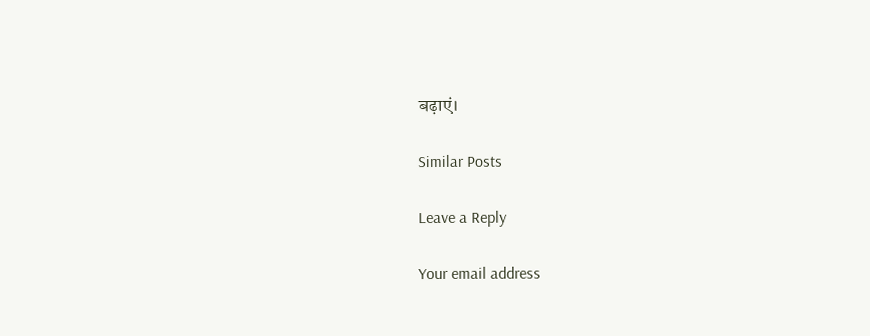बढ़ाएं।

Similar Posts

Leave a Reply

Your email address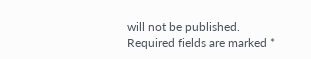will not be published. Required fields are marked *